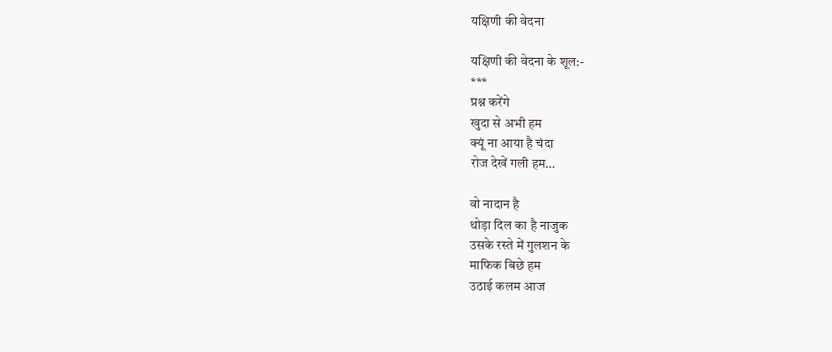यक्षिणी की वेदना

यक्षिणी की वेदना के शूल:-
***
प्रश्न करेंगे
खुदा से अभी हम
क्यूं ना आया है चंदा
रोज देखें गली हम…

वो नादान है
थोड़ा दिल का है नाजुक
उसके रस्ते में गुलशन के
माफिक बिछे हम
उठाई कलम आज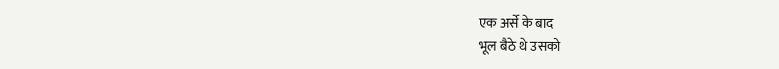एक अर्से के बाद
भूल बैठे थे उसको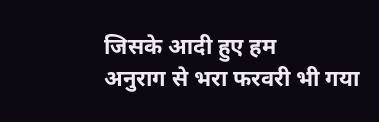जिसके आदी हुए हम
अनुराग से भरा फरवरी भी गया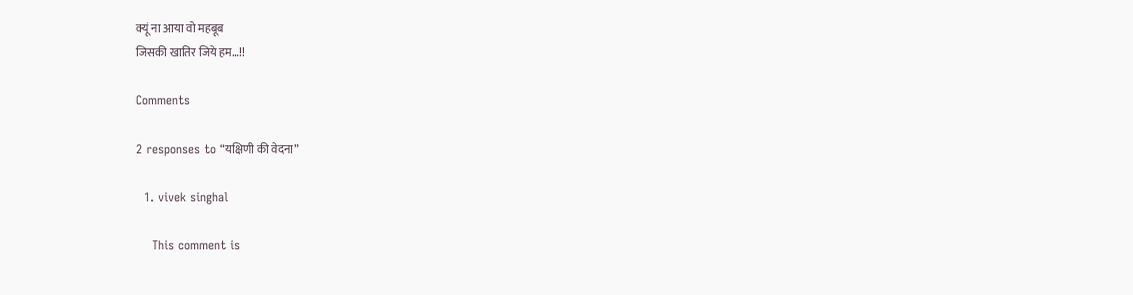क्यूं ना आया वो महबूब
जिसकी खातिर जिये हम…!!

Comments

2 responses to “यक्षिणी की वेदना”

  1. vivek singhal

    This comment is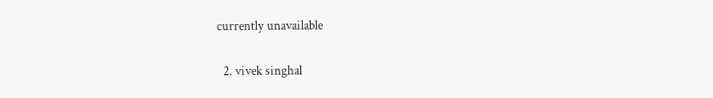currently unavailable

  2. vivek singhal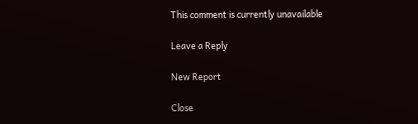This comment is currently unavailable

Leave a Reply

New Report

Close